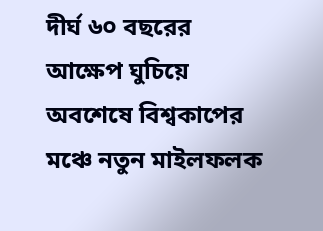দীর্ঘ ৬০ বছরের আক্ষেপ ঘুচিয়ে অবশেষে বিশ্বকাপের মঞ্চে নতুন মাইলফলক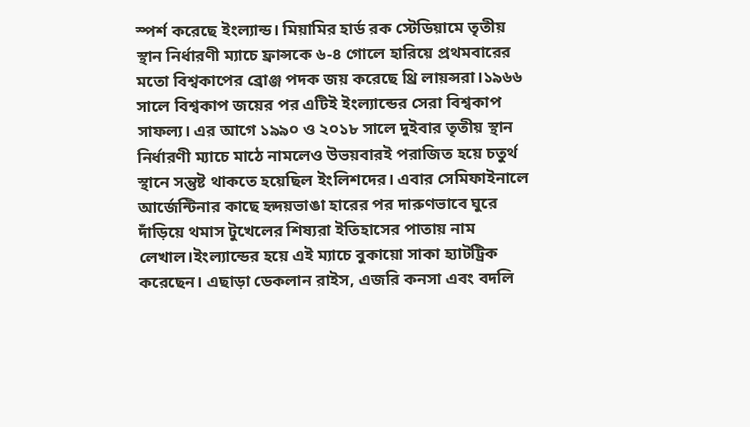স্পর্শ করেছে ইংল্যান্ড। মিয়ামির হার্ড রক স্টেডিয়ামে তৃতীয় স্থান নির্ধারণী ম্যাচে ফ্রান্সকে ৬-৪ গোলে হারিয়ে প্রথমবারের মতো বিশ্বকাপের ব্রোঞ্জ পদক জয় করেছে থ্রি লায়ন্সরা।১৯৬৬ সালে বিশ্বকাপ জয়ের পর এটিই ইংল্যান্ডের সেরা বিশ্বকাপ সাফল্য। এর আগে ১৯৯০ ও ২০১৮ সালে দুইবার তৃতীয় স্থান নির্ধারণী ম্যাচে মাঠে নামলেও উভয়বারই পরাজিত হয়ে চতুর্থ স্থানে সন্তুষ্ট থাকতে হয়েছিল ইংলিশদের। এবার সেমিফাইনালে আর্জেন্টিনার কাছে হৃদয়ভাঙা হারের পর দারুণভাবে ঘুরে দাঁড়িয়ে থমাস টুখেলের শিষ্যরা ইতিহাসের পাতায় নাম লেখাল।ইংল্যান্ডের হয়ে এই ম্যাচে বুকায়ো সাকা হ্যাটট্রিক করেছেন। এছাড়া ডেকলান রাইস, এজরি কনসা এবং বদলি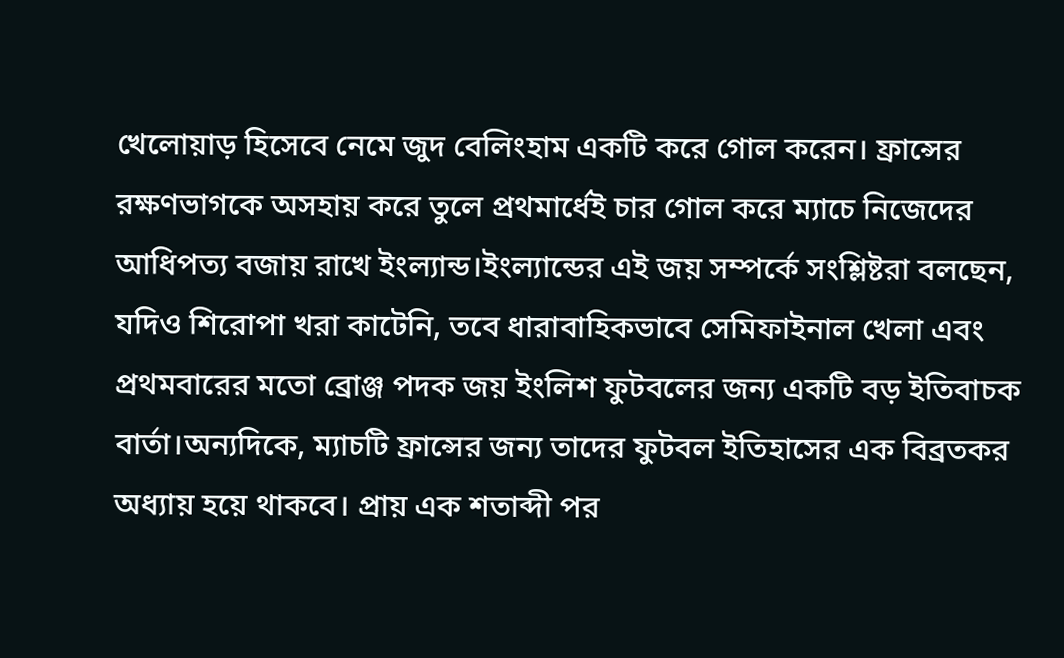খেলোয়াড় হিসেবে নেমে জুদ বেলিংহাম একটি করে গোল করেন। ফ্রান্সের রক্ষণভাগকে অসহায় করে তুলে প্রথমার্ধেই চার গোল করে ম্যাচে নিজেদের আধিপত্য বজায় রাখে ইংল্যান্ড।ইংল্যান্ডের এই জয় সম্পর্কে সংশ্লিষ্টরা বলছেন, যদিও শিরোপা খরা কাটেনি, তবে ধারাবাহিকভাবে সেমিফাইনাল খেলা এবং প্রথমবারের মতো ব্রোঞ্জ পদক জয় ইংলিশ ফুটবলের জন্য একটি বড় ইতিবাচক বার্তা।অন্যদিকে, ম্যাচটি ফ্রান্সের জন্য তাদের ফুটবল ইতিহাসের এক বিব্রতকর অধ্যায় হয়ে থাকবে। প্রায় এক শতাব্দী পর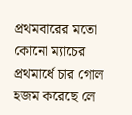প্রথমবারের মতো কোনো ম্যাচের প্রথমার্ধে চার গোল হজম করেছে লে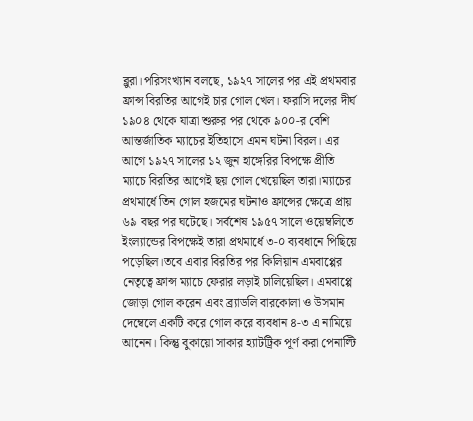ব্লুরা।পরিসংখ্যান বলছে, ১৯২৭ সালের পর এই প্রথমবার ফ্রান্স বিরতির আগেই চার গোল খেল। ফরাসি দলের দীর্ঘ ১৯০৪ থেকে যাত্রা শুরুর পর থেকে ৯০০-র বেশি আন্তর্জাতিক ম্যাচের ইতিহাসে এমন ঘটনা বিরল। এর আগে ১৯২৭ সালের ১২ জুন হাঙ্গেরির বিপক্ষে প্রীতি ম্যাচে বিরতির আগেই ছয় গোল খেয়েছিল তারা।ম্যাচের প্রথমার্ধে তিন গোল হজমের ঘটনাও ফ্রান্সের ক্ষেত্রে প্রায় ৬৯ বছর পর ঘটেছে। সর্বশেষ ১৯৫৭ সালে ওয়েম্বলিতে ইংল্যান্ডের বিপক্ষেই তারা প্রথমার্ধে ৩-০ ব্যবধানে পিছিয়ে পড়েছিল।তবে এবার বিরতির পর কিলিয়ান এমবাপ্পের নেতৃত্বে ফ্রান্স ম্যাচে ফেরার লড়াই চালিয়েছিল। এমবাপ্পে জোড়া গোল করেন এবং ব্র্যাডলি বারকোলা ও উসমান দেম্বেলে একটি করে গোল করে ব্যবধান ৪-৩ এ নামিয়ে আনেন। কিন্তু বুকায়ো সাকার হ্যাটট্রিক পূর্ণ করা পেনাল্টি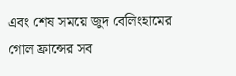এবং শেষ সময়ে জুদ বেলিংহামের গোল ফ্রান্সের সব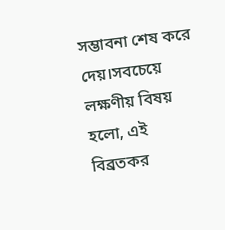সম্ভাবনা শেষ করে দেয়।সবচেয়ে লক্ষণীয় বিষয় হলো, এই বিব্রতকর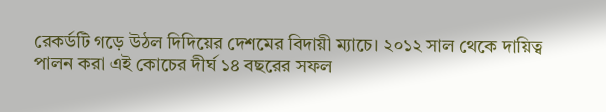রেকর্ডটি গড়ে উঠল দিদিয়ের দেশমের বিদায়ী ম্যাচে। ২০১২ সাল থেকে দায়িত্ব পালন করা এই কোচের দীর্ঘ ১৪ বছরের সফল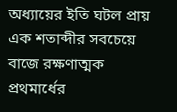অধ্যায়ের ইতি ঘটল প্রায় এক শতাব্দীর সবচেয়ে বাজে রক্ষণাত্মক প্রথমার্ধের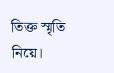তিক্ত স্মৃতি নিয়ে।